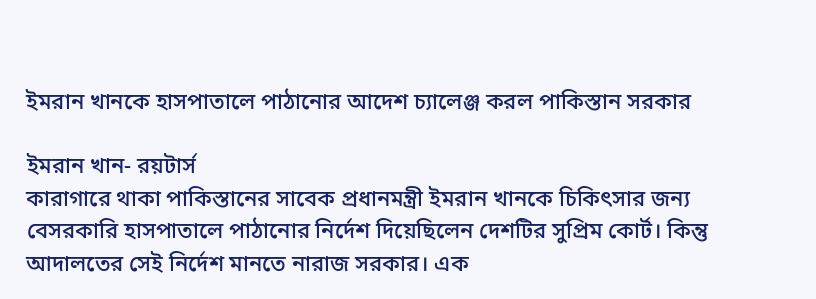ইমরান খানকে হাসপাতালে পাঠানোর আদেশ চ্যালেঞ্জ করল পাকিস্তান সরকার

ইমরান খান- রয়টার্স
কারাগারে থাকা পাকিস্তানের সাবেক প্রধানমন্ত্রী ইমরান খানকে চিকিৎসার জন্য বেসরকারি হাসপাতালে পাঠানোর নির্দেশ দিয়েছিলেন দেশটির সুপ্রিম কোর্ট। কিন্তু আদালতের সেই নির্দেশ মানতে নারাজ সরকার। এক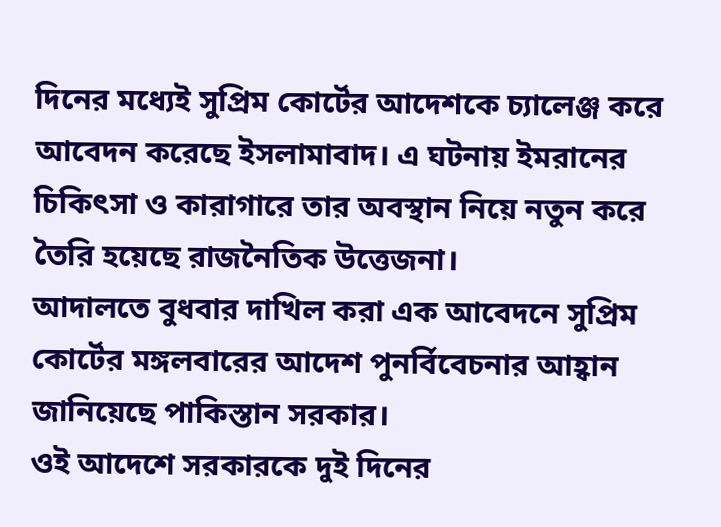দিনের মধ্যেই সুপ্রিম কোর্টের আদেশকে চ্যালেঞ্জ করে আবেদন করেছে ইসলামাবাদ। এ ঘটনায় ইমরানের চিকিৎসা ও কারাগারে তার অবস্থান নিয়ে নতুন করে তৈরি হয়েছে রাজনৈতিক উত্তেজনা।
আদালতে বুধবার দাখিল করা এক আবেদনে সুপ্রিম কোর্টের মঙ্গলবারের আদেশ পুনর্বিবেচনার আহ্বান জানিয়েছে পাকিস্তান সরকার।
ওই আদেশে সরকারকে দুই দিনের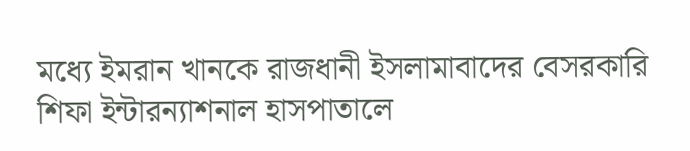মধ্যে ইমরান খানকে রাজধানী ইসলামাবাদের বেসরকারি শিফা ইন্টারন্যাশনাল হাসপাতালে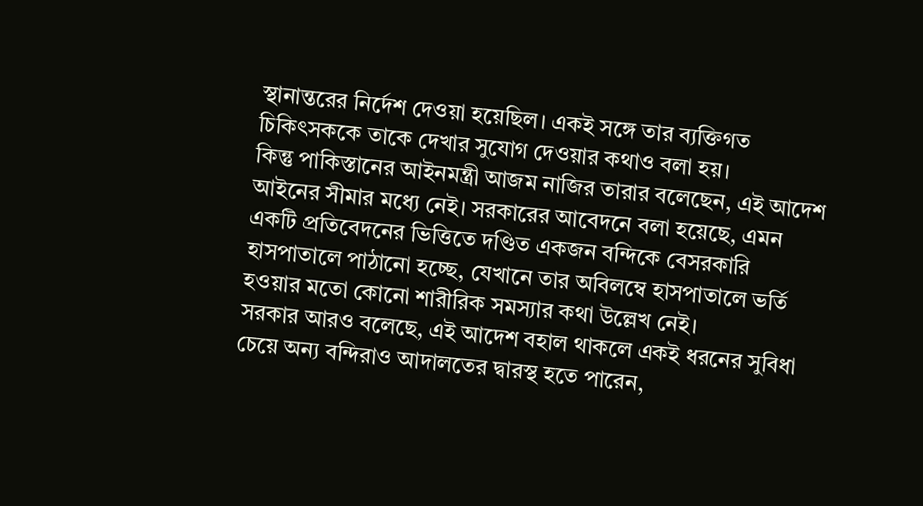স্থানান্তরের নির্দেশ দেওয়া হয়েছিল। একই সঙ্গে তার ব্যক্তিগত চিকিৎসককে তাকে দেখার সুযোগ দেওয়ার কথাও বলা হয়।
কিন্তু পাকিস্তানের আইনমন্ত্রী আজম নাজির তারার বলেছেন, এই আদেশ আইনের সীমার মধ্যে নেই। সরকারের আবেদনে বলা হয়েছে, এমন একটি প্রতিবেদনের ভিত্তিতে দণ্ডিত একজন বন্দিকে বেসরকারি হাসপাতালে পাঠানো হচ্ছে, যেখানে তার অবিলম্বে হাসপাতালে ভর্তি হওয়ার মতো কোনো শারীরিক সমস্যার কথা উল্লেখ নেই।
সরকার আরও বলেছে, এই আদেশ বহাল থাকলে একই ধরনের সুবিধা চেয়ে অন্য বন্দিরাও আদালতের দ্বারস্থ হতে পারেন,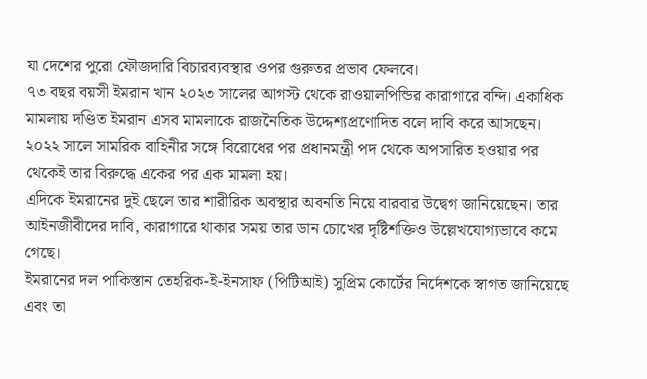যা দেশের পুরো ফৌজদারি বিচারব্যবস্থার ওপর গুরুতর প্রভাব ফেলবে।
৭৩ বছর বয়সী ইমরান খান ২০২৩ সালের আগস্ট থেকে রাওয়ালপিন্ডির কারাগারে বন্দি। একাধিক মামলায় দণ্ডিত ইমরান এসব মামলাকে রাজনৈতিক উদ্দেশ্যপ্রণোদিত বলে দাবি করে আসছেন। ২০২২ সালে সামরিক বাহিনীর সঙ্গে বিরোধের পর প্রধানমন্ত্রী পদ থেকে অপসারিত হওয়ার পর থেকেই তার বিরুদ্ধে একের পর এক মামলা হয়।
এদিকে ইমরানের দুই ছেলে তার শারীরিক অবস্থার অবনতি নিয়ে বারবার উদ্বেগ জানিয়েছেন। তার আইনজীবীদের দাবি, কারাগারে থাকার সময় তার ডান চোখের দৃষ্টিশক্তিও উল্লেখযোগ্যভাবে কমে গেছে।
ইমরানের দল পাকিস্তান তেহরিক-ই-ইনসাফ (পিটিআই) সুপ্রিম কোর্টের নির্দেশকে স্বাগত জানিয়েছে এবং তা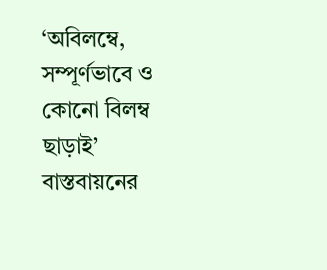‘অবিলম্বে, সম্পূর্ণভাবে ও কোনো বিলম্ব ছাড়াই’ বাস্তবায়নের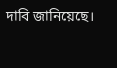দাবি জানিয়েছে।